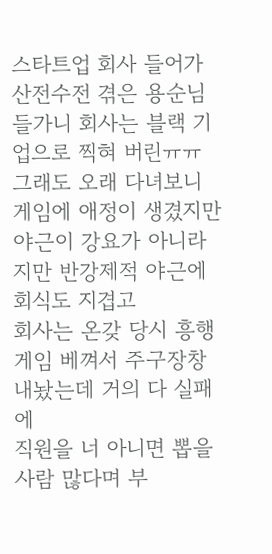스타트업 회사 들어가 산전수전 겪은 용순님
들가니 회사는 블랙 기업으로 찍혀 버린ㅠㅠ
그래도 오래 다녀보니 게임에 애정이 생겼지만
야근이 강요가 아니라지만 반강제적 야근에 회식도 지겹고
회사는 온갖 당시 흥행 게임 베껴서 주구장창 내놨는데 거의 다 실패에
직원을 너 아니면 뽑을 사람 많다며 부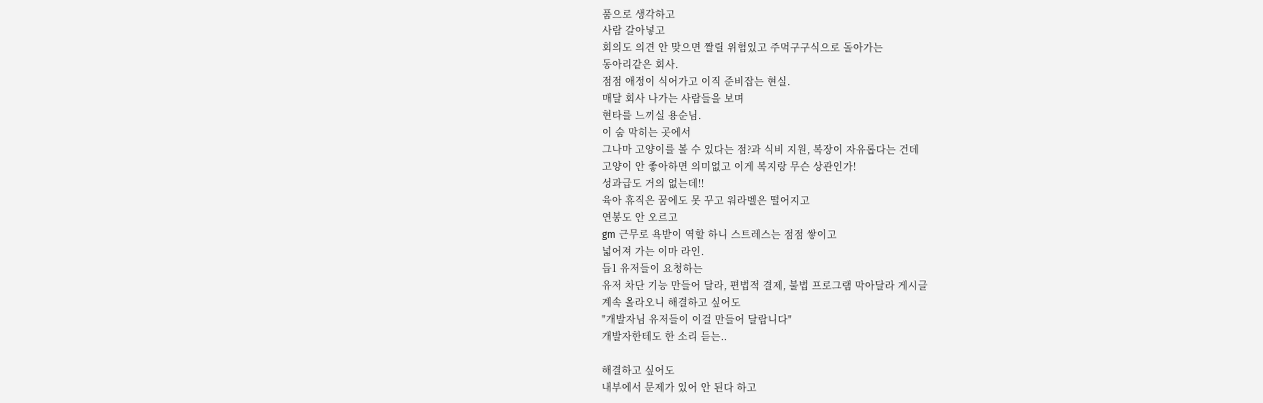품으로 생각하고
사람 갈아넣고
회의도 의견 안 맞으면 짤릴 위험있고 주먹구구식으로 돌아가는
동아리같은 회사.
점점 애정이 식어가고 이직 준비잡는 현실.
매달 회사 나가는 사람들을 보며
현타를 느끼실 용순님.
이 숨 막히는 곳에서
그나마 고양이를 볼 수 있다는 점?과 식비 지원, 복장이 자유롭다는 건데
고양이 안 좋아하면 의미없고 이게 복지랑 무슨 상관인가!
성과급도 거의 없는데!!
육아 휴직은 꿈에도 못 꾸고 워라벨은 떨어지고
연봉도 안 오르고
gm 근무로 욕받이 역할 하니 스트레스는 점점 쌓이고
넓어져 가는 이마 라인.
듭1 유저들이 요청하는
유저 차단 기능 만들어 달라, 편법적 결제, 불법 프로그램 막아달라 게시글
계속 올라오니 해결하고 싶어도
"개발자님 유저들이 이걸 만들어 달랍니다"
개발자한테도 한 소리 듣는..

해결하고 싶어도
내부에서 문제가 있어 안 된다 하고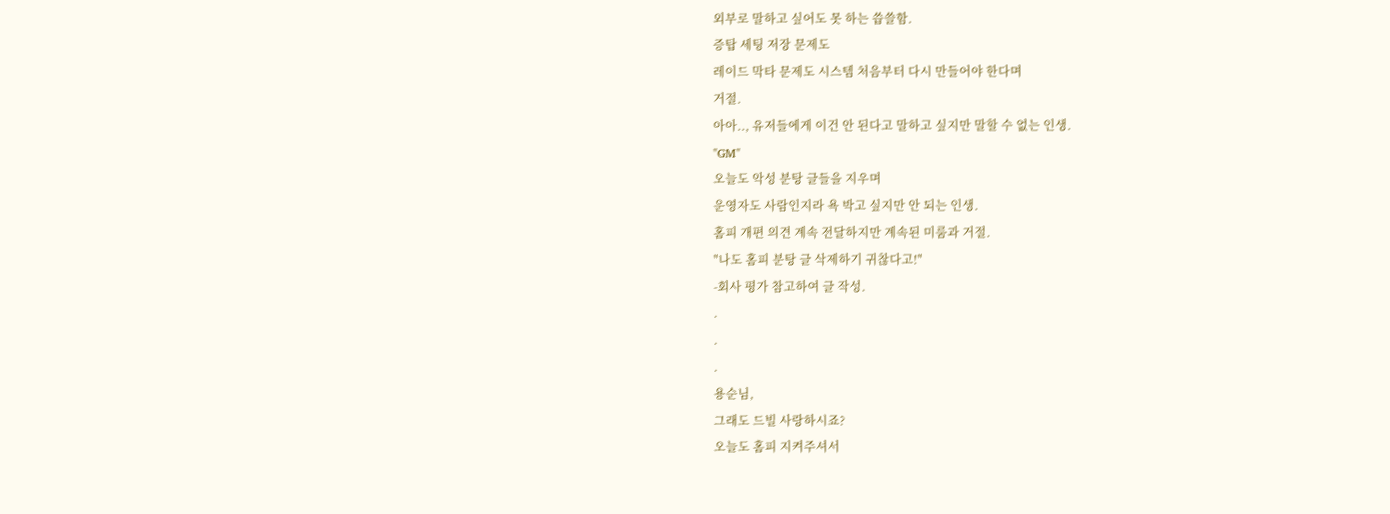외부로 말하고 싶어도 못 하는 씁쓸함.
증탑 세팅 저장 문제도
레이드 막타 문제도 시스템 처음부터 다시 만들어야 한다며
거절.
아아.., 유저들에게 이건 안 된다고 말하고 싶지만 말할 수 없는 인생.
"GM"
오늘도 악성 분탕 글들을 지우며
운영자도 사람인지라 욕 박고 싶지만 안 되는 인생.
홈피 개편 의견 계속 전달하지만 계속된 미룸과 거절.
"나도 홈피 분탕 글 삭제하기 귀찮다고!"
-회사 평가 참고하여 글 작성.
.
.
.
용순님,
그래도 드빌 사랑하시죠?
오늘도 홈피 지켜주셔서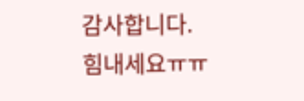감사합니다.
힘내세요ㅠㅠ